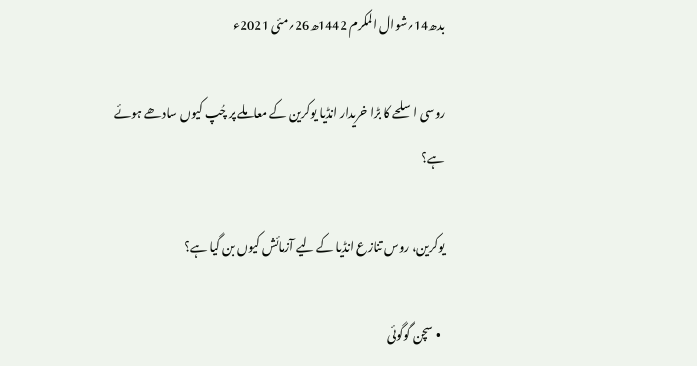بدھ14؍شوال المکرم 1442ھ26؍مئی 2021ء

روسی اسلحے کا بڑا خریدار انڈیا یوکرین کے معاملے پر چُپ کیوں سادھے ہوئے ہے؟

یوکرین، روس تنازع انڈیا کے لیے آزمائش کیوں بن گیا ہے؟

  • سچن گوگوئی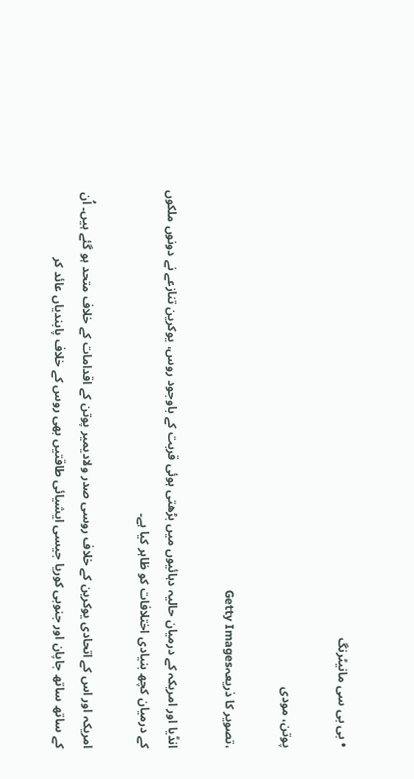• بی بی سی مانیٹرنگ

پوتن، مودی

،تصویر کا ذریعہGetty Images

انڈیا اور امریکہ کے درمیان حالیہ دہائیوں میں بڑھتی ہوئی قربت کے باوجود روس، یوکرین تنازعے نے دونوں ملکوں کے درمیان کچھ بنیادی اختلافات کو ظاہر کیا ہے۔

امریکہ اور اس کے اتحادی یوکرین کے خلاف روسی صدر ولادیمیر پوتن کے اقدامات کے خلاف متحد ہو گئے ہیں۔ اُن کے ساتھ ساتھ جاپان اور جنوبی کوریا جیسی ایشیائی طاقتیں بھی روس کے خلاف پابندیاں عائد کر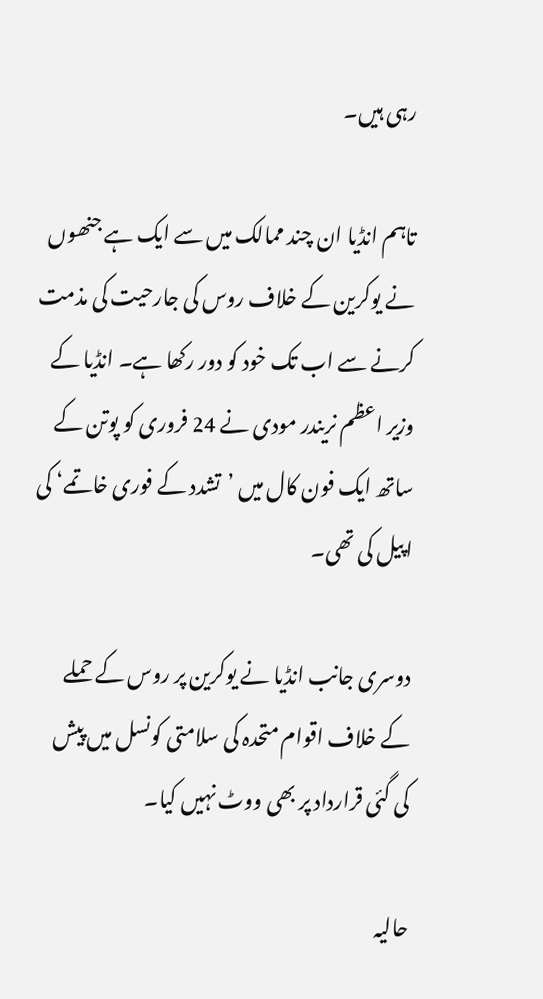رہی ہیں۔

تاہم انڈیا ان چند ممالک میں سے ایک ہے جنھوں نے یوکرین کے خلاف روس کی جارحیت کی مذمت کرنے سے اب تک خود کو دور رکھا ہے۔ انڈیا کے وزیر اعظم نریندر مودی نے 24 فروری کو پوتن کے ساتھ ایک فون کال میں ’تشدد کے فوری خاتمے‘ کی اپیل کی تھی۔

دوسری جانب انڈیا نے یوکرین پر روس کے حملے کے خلاف اقوام متحدہ کی سلامتی کونسل میں پیش کی گئی قرارداد پر بھی ووٹ نہیں کیا۔

حالیہ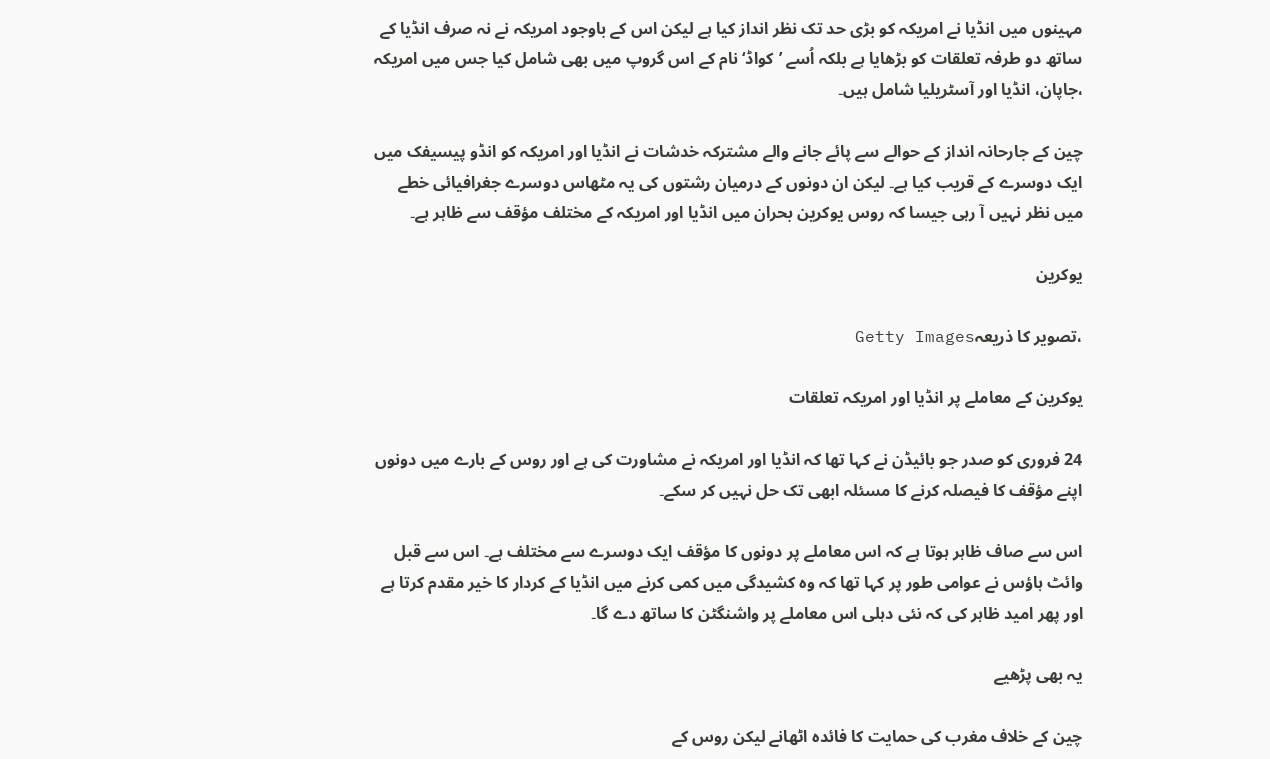مہینوں میں انڈیا نے امریکہ کو بڑی حد تک نظر انداز کیا ہے لیکن اس کے باوجود امریکہ نے نہ صرف انڈیا کے ساتھ دو طرفہ تعلقات کو بڑھایا ہے بلکہ اُسے ’کواڈ‘ نام کے اس گروپ میں بھی شامل کیا جس میں امریکہ ،جاپان، انڈیا اور آسٹریلیا شامل ہیں۔

چین کے جارحانہ انداز کے حوالے سے پائے جانے والے مشترکہ خدشات نے انڈیا اور امریکہ کو انڈو پیسیفک میں ایک دوسرے کے قریب کیا ہے۔ لیکن ان دونوں کے درمیان رشتوں کی یہ مٹھاس دوسرے جغرافیائی خطے میں نظر نہیں آ رہی جیسا کہ روس یوکرین بحران میں انڈیا اور امریکہ کے مختلف مؤقف سے ظاہر ہے۔

یوکرین

،تصویر کا ذریعہGetty Images

یوکرین کے معاملے پر انڈیا اور امریکہ تعلقات

24 فروری کو صدر جو بائیڈن نے کہا تھا کہ انڈیا اور امریکہ نے مشاورت کی ہے اور روس کے بارے میں دونوں اپنے مؤقف کا فیصلہ کرنے کا مسئلہ ابھی تک حل نہیں کر سکے۔

اس سے صاف ظاہر ہوتا ہے کہ اس معاملے پر دونوں کا مؤقف ایک دوسرے سے مختلف ہے۔ اس سے قبل وائٹ ہاؤس نے عوامی طور پر کہا تھا کہ وہ کشیدگی میں کمی کرنے میں انڈیا کے کردار کا خیر مقدم کرتا ہے اور پھر امید ظاہر کی کہ نئی دہلی اس معاملے پر واشنگٹن کا ساتھ دے گا۔

یہ بھی پڑھیے

چین کے خلاف مغرب کی حمایت کا فائدہ اٹھانے لیکن روس کے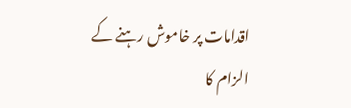اقدامات پر خاموش رہنے کے الزام کا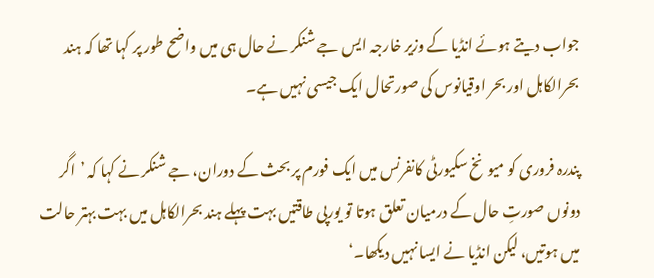جواب دیتے ہوئے انڈیا کے وزیر خارجہ ایس جے شنکر نے حال ہی میں واضح طور پر کہا تھا کہ ہند بحرالکاہل اور بحر اوقیانوس کی صورتحال ایک جیسی نہیں ہے۔

پندرہ فروری کو میونخ سکیورٹی کانفرنس میں ایک فورم پر بحث کے دوران، جے شنکر نے کہا کہ ’اگر دونوں صورتِ حال کے درمیان تعلق ہوتا تو یورپی طاقتیں بہت پہلے ہند بحرالکاہل میں بہت بہتر حالت میں ہوتیں، لیکن انڈیا نے ایسا نہیں دیکھا۔‘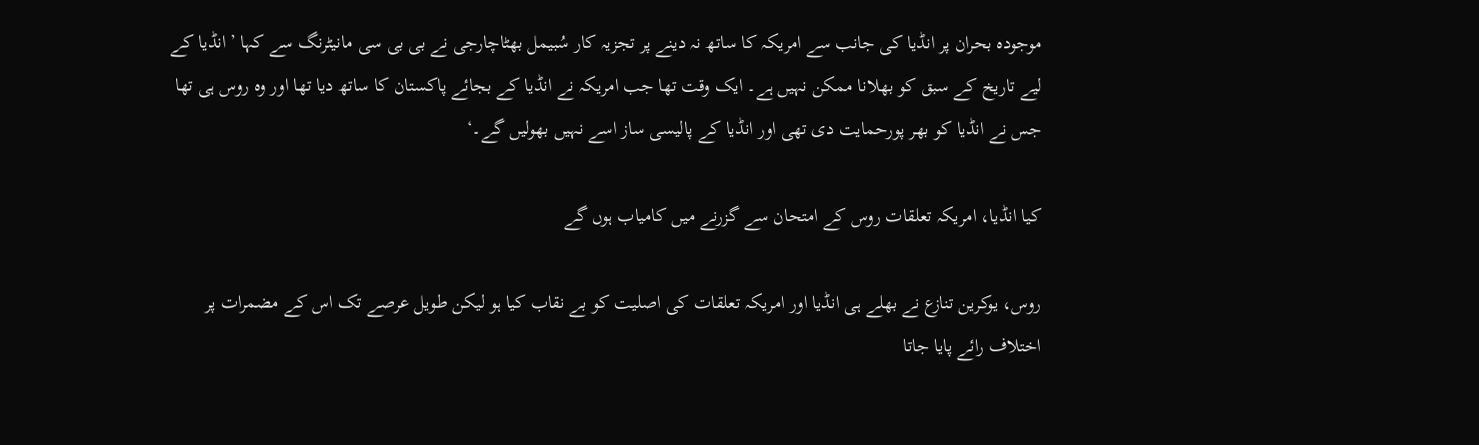موجودہ بحران پر انڈیا کی جانب سے امریکہ کا ساتھ نہ دینے پر تجزیہ کار سُبیمل بھٹاچارجی نے بی بی سی مانیٹرنگ سے کہا ’انڈیا کے لیے تاریخ کے سبق کو بھلانا ممکن نہیں ہے۔ ایک وقت تھا جب امریکہ نے انڈیا کے بجائے پاکستان کا ساتھ دیا تھا اور وہ روس ہی تھا جس نے انڈیا کو بھر پورحمایت دی تھی اور انڈیا کے پالیسی ساز اسے نہیں بھولیں گے۔‘

کیا انڈیا، امریکہ تعلقات روس کے امتحان سے گزرنے میں کامیاب ہوں گے

روس، یوکرین تنازع نے بھلے ہی انڈیا اور امریکہ تعلقات کی اصلیت کو بے نقاب کیا ہو لیکن طویل عرصے تک اس کے مضمرات پر اختلاف رائے پایا جاتا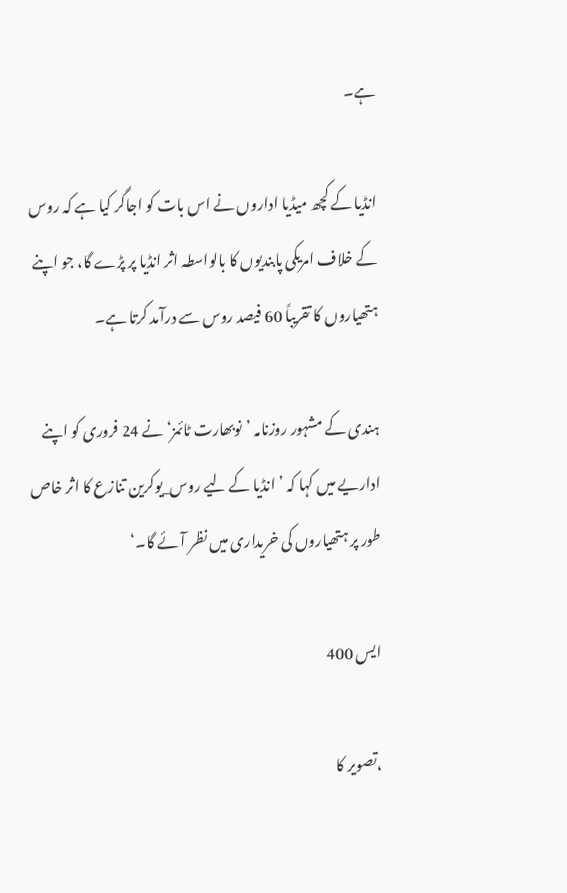ہے۔

انڈیا کے کچھ میڈیا اداروں نے اس بات کو اجاگر کیا ہے کہ روس کے خلاف امریکی پابندیوں کا بالواسطہ اثر انڈیا پر پڑے گا، جو اپنے ہتھیاروں کا تقریباً 60 فیصد روس سے درآمد کرتا ہے۔

ہندی کے مشہور روزنامہ ’نوبھارت ٹائمز‘ نے 24 فروری کو اپنے اداریے میں کہا کہ ’انڈیا کے لیے روس_یوکرین تنازع کا اثر خاص طور پر ہتھیاروں کی خریداری میں نظر آئے گا۔‘

ایس 400

،تصویر کا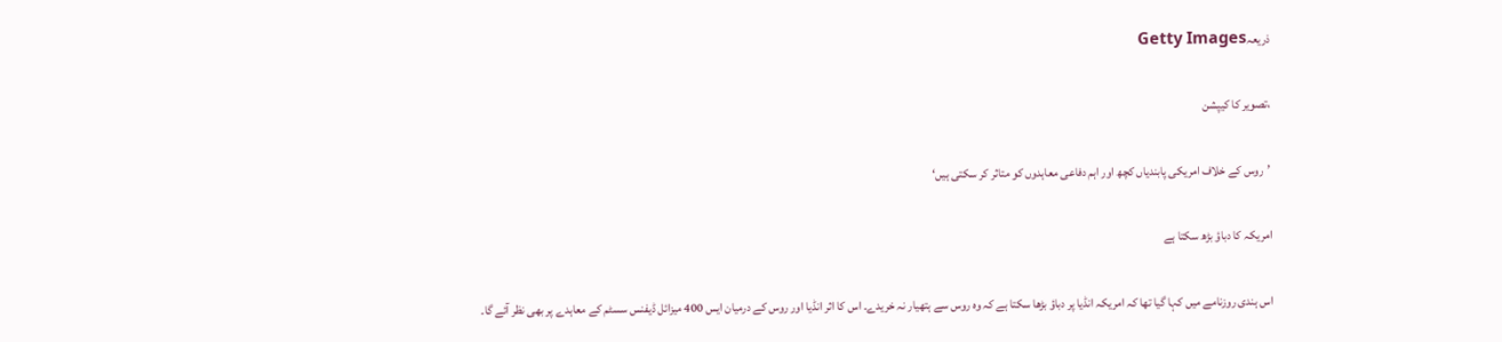ذریعہGetty Images

،تصویر کا کیپشن

’روس کے خلاف امریکی پابندیاں کچھ اور اہم دفاعی معاہدوں کو متاثر کر سکتی ہیں‘

امریکہ کا دباؤ بڑھ سکتا ہے

اس ہندی روزنامے میں کہا گیا تھا کہ امریکہ انڈیا پر دباؤ بڑھا سکتا ہے کہ وہ روس سے ہتھیار نہ خریدے۔ اس کا اثر انڈیا اور روس کے درمیان ایس 400 میزائل ڈیفنس سسٹم کے معاہدے پر بھی نظر آئے گا۔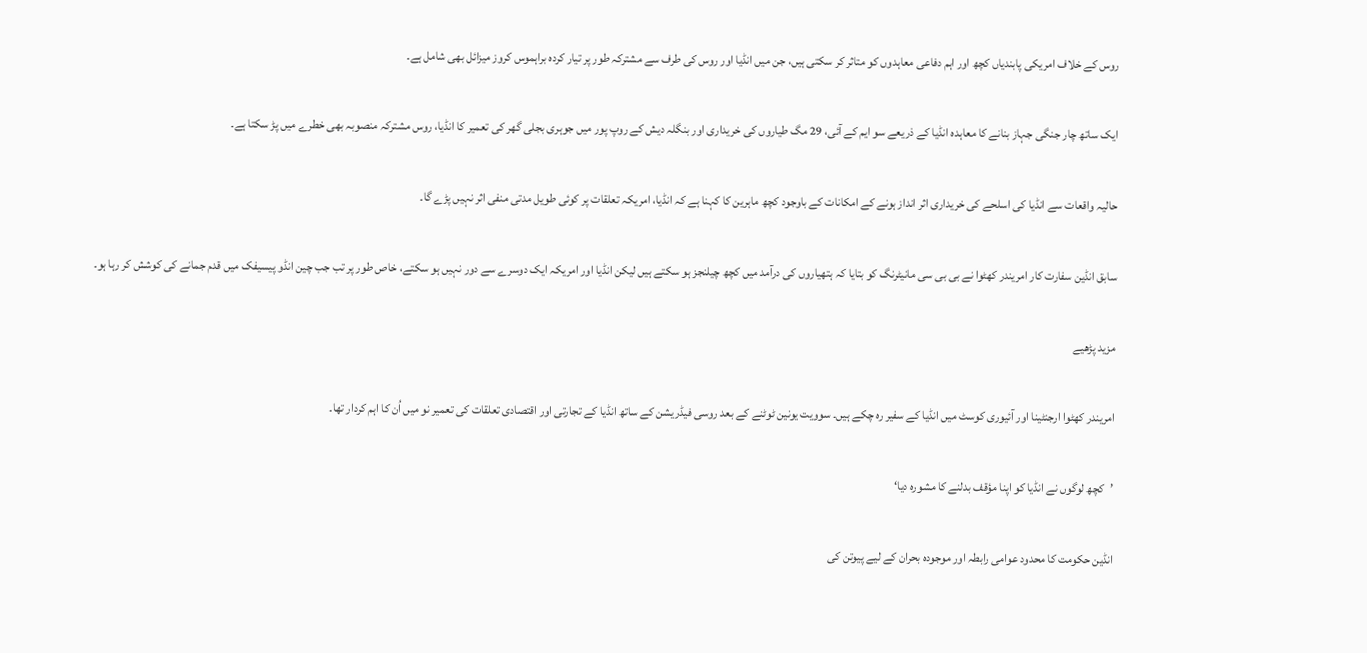روس کے خلاف امریکی پابندیاں کچھ اور اہم دفاعی معاہدوں کو متاثر کر سکتی ہیں، جن میں انڈیا اور روس کی طرف سے مشترکہ طور پر تیار کردہ براہموس کروز میزائل بھی شامل ہے۔

ایک ساتھ چار جنگی جہاز بنانے کا معاہدہ انڈیا کے ذریعے سو ایم کے آئی، 29 مگ طیاروں کی خریداری اور بنگلہ دیش کے روپ پور میں جوہری بجلی گھر کی تعمیر کا انڈیا، روس مشترکہ منصوبہ بھی خطرے میں پڑ سکتا ہے۔

حالیہ واقعات سے انڈیا کی اسلحے کی خریداری اثر انداز ہونے کے امکانات کے باوجود کچھ ماہرین کا کہنا ہے کہ انڈیا، امریکہ تعلقات پر کوئی طویل مدتی منفی اثر نہیں پڑے گا۔

سابق انڈین سفارت کار امریندر کھٹوا نے بی بی سی مانیٹرنگ کو بتایا کہ ہتھیاروں کی درآمد میں کچھ چیلنجز ہو سکتے ہیں لیکن انڈیا اور امریکہ ایک دوسرے سے دور نہیں ہو سکتے، خاص طور پر تب جب چین انڈو پیسیفک میں قدم جمانے کی کوشش کر رہا ہو۔

مزید پڑھیے

امریندر کھٹوا ارجنٹینا اور آئیوری کوسٹ میں انڈیا کے سفیر رہ چکے ہیں۔ سوویت یونین ٹوٹنے کے بعد روسی فیڈریشن کے ساتھ انڈیا کے تجارتی اور اقتصادی تعلقات کی تعمیر نو میں اُن کا اہم کردار تھا۔

’کچھ لوگوں نے انڈیا کو اپنا مؤقف بدلنے کا مشورہ دیا‘

انڈین حکومت کا محدود عوامی رابطہ اور موجودہ بحران کے لیے پیوتن کی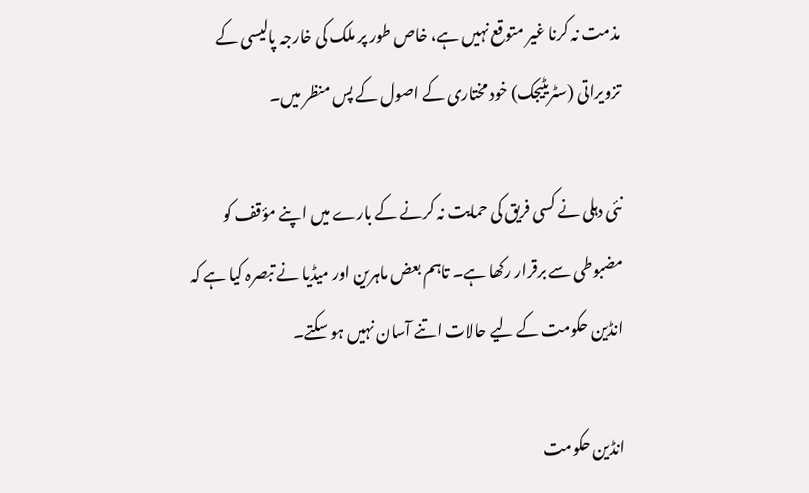مذمت نہ کرنا غیر متوقع نہیں ہے، خاص طور پر ملک کی خارجہ پالیسی کے تزویراتی (سٹریٹیجک) خود مختاری کے اصول کے پس منظر میں۔

نئی دہلی نے کسی فریق کی حمایت نہ کرنے کے بارے میں اپنے مؤقف کو مضبوطی سے برقرار رکھا ہے۔ تاہم بعض ماہرین اور میڈیا نے تبصرہ کیا ہے کہ انڈین حکومت کے لیے حالات اتنے آسان نہیں ہو سکتے۔

انڈین حکومت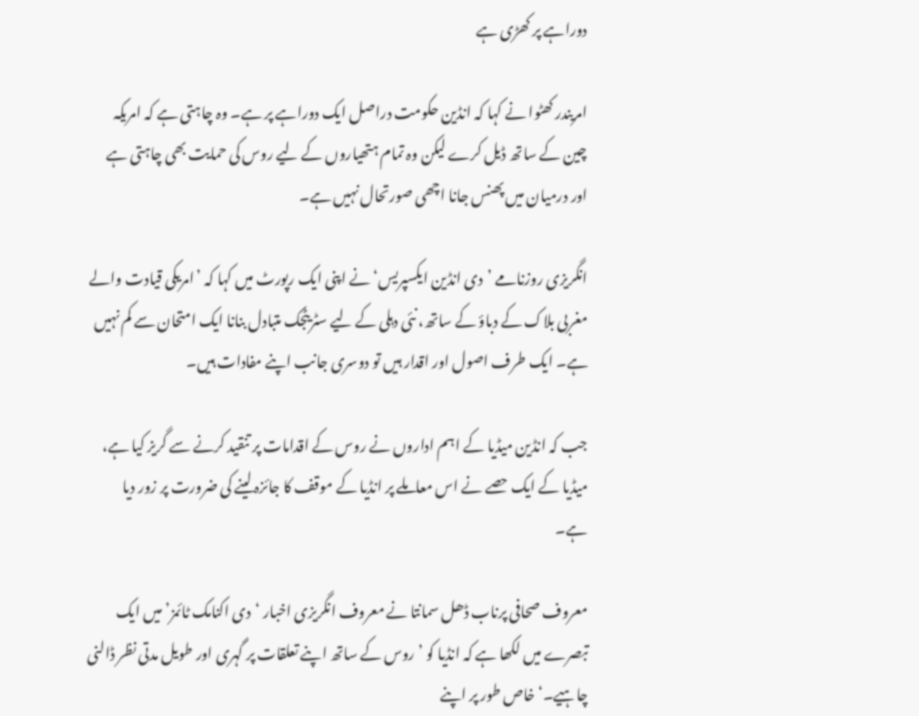دوراہے پر کھڑی ہے

امریندر کھٹوا نے کہا کہ انڈین حکومت دراصل ایک دوراہے پر ہے۔ وہ چاہتی ہے کہ امریکہ چین کے ساتھ ڈیل کرے لیکن وہ تمام ہتھیاروں کے لیے روس کی حمایت بھی چاہتی ہے اور درمیان میں پھنس جانا اچھی صورتحال نہیں ہے۔

انگریزی روزنامے ’دی انڈین ایکسپریس‘ نے اپنی ایک رپورٹ میں کہا کہ ’امریکی قیادت والے مغربی بلاک کے دباؤ کے ساتھ، نئی دہلی کے لیے سٹریٹجک متبادل بنانا ایک امتحان سے کم نہیں ہے۔ ایک طرف اصول اور اقدار ہیں تو دوسری جانب اپنے مفادات ہیں۔

جب کہ انڈین میڈیا کے اہم اداروں نے روس کے اقدامات پر تنقید کرنے سے گریز کیا ہے، میڈیا کے ایک حصے نے اس معاملے پر انڈیا کے موقف کا جائزہ لینے کی ضرورت پر زور دیا ہے۔

معروف صحافی پرناب ڈھل سمانتا نے معروف انگریزی اخبار ‘دی اکنامک ٹائمز’ میں ایک تبصرے میں لکھا ہے کہ انڈیا کو ’روس کے ساتھ اپنے تعلقات پر گہری اور طویل مدتی نظر ڈالنی چاہیے۔‘ خاص طور پر اپنے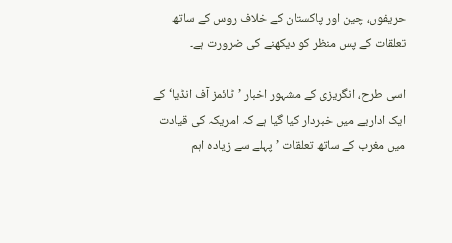حریفوں، چین اور پاکستان کے خلاف روس کے ساتھ تعلقات کے پس منظر کو دیکھنے کی ضرورت ہے۔

اسی طرح، انگریزی کے مشہور اخبار ’ٹائمز آف انڈیا‘ کے ایک اداریے میں خبردار کیا گیا ہے کہ امریکہ کی قیادت میں مغرب کے ساتھ تعلقات ’پہلے سے زیادہ اہم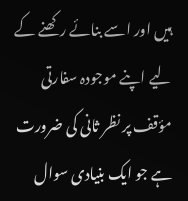ہیں اور اسے بنائے رکھنے کے لیے اپنے موجودہ سفارتی مؤقف پر نظر ثانی کی ضرورت ہے جو ایک بنیادی سوال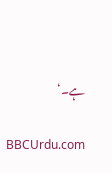ہے۔‘

BBCUrdu.com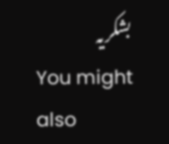بشکریہ
You might also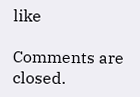like

Comments are closed.